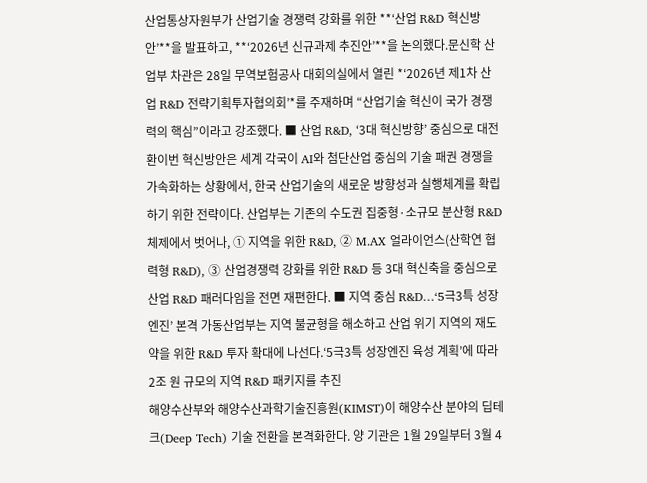산업통상자원부가 산업기술 경쟁력 강화를 위한 **‘산업 R&D 혁신방안’**을 발표하고, **‘2026년 신규과제 추진안’**을 논의했다.문신학 산업부 차관은 28일 무역보험공사 대회의실에서 열린 *‘2026년 제1차 산업 R&D 전략기획투자협의회’*를 주재하며 “산업기술 혁신이 국가 경쟁력의 핵심”이라고 강조했다. ■ 산업 R&D, ‘3대 혁신방향’ 중심으로 대전환이번 혁신방안은 세계 각국이 AI와 첨단산업 중심의 기술 패권 경쟁을 가속화하는 상황에서, 한국 산업기술의 새로운 방향성과 실행체계를 확립하기 위한 전략이다. 산업부는 기존의 수도권 집중형·소규모 분산형 R&D 체제에서 벗어나, ① 지역을 위한 R&D, ② M.AX 얼라이언스(산학연 협력형 R&D), ③ 산업경쟁력 강화를 위한 R&D 등 3대 혁신축을 중심으로 산업 R&D 패러다임을 전면 재편한다. ■ 지역 중심 R&D…‘5극3특 성장엔진’ 본격 가동산업부는 지역 불균형을 해소하고 산업 위기 지역의 재도약을 위한 R&D 투자 확대에 나선다.‘5극3특 성장엔진 육성 계획’에 따라 2조 원 규모의 지역 R&D 패키지를 추진
해양수산부와 해양수산과학기술진흥원(KIMST)이 해양수산 분야의 딥테크(Deep Tech) 기술 전환을 본격화한다. 양 기관은 1월 29일부터 3월 4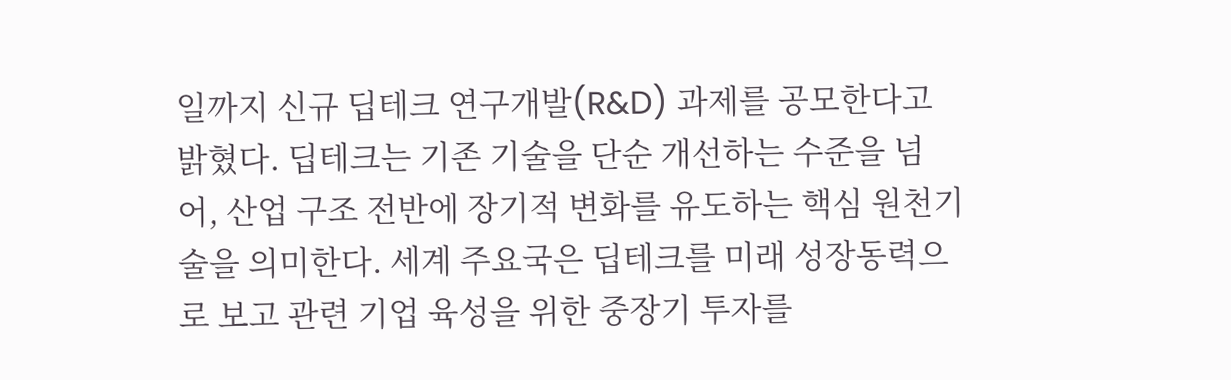일까지 신규 딥테크 연구개발(R&D) 과제를 공모한다고 밝혔다. 딥테크는 기존 기술을 단순 개선하는 수준을 넘어, 산업 구조 전반에 장기적 변화를 유도하는 핵심 원천기술을 의미한다. 세계 주요국은 딥테크를 미래 성장동력으로 보고 관련 기업 육성을 위한 중장기 투자를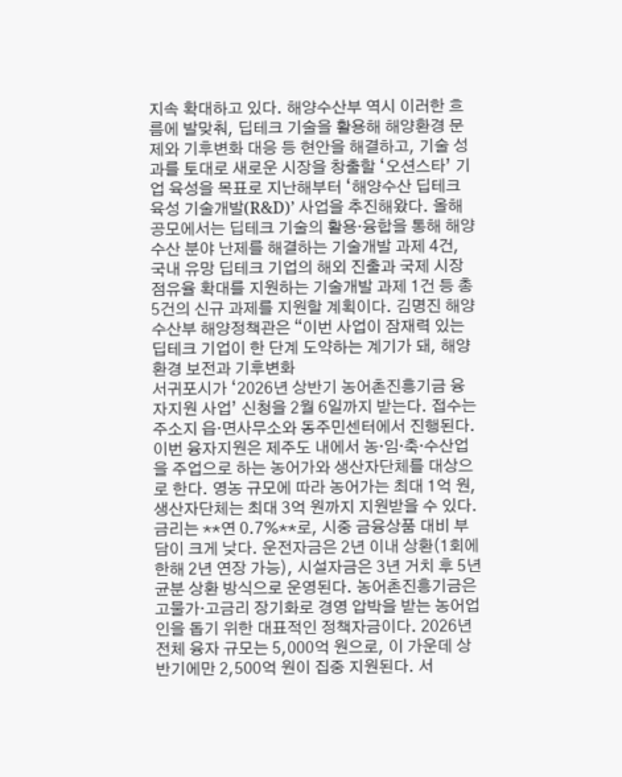지속 확대하고 있다. 해양수산부 역시 이러한 흐름에 발맞춰, 딥테크 기술을 활용해 해양환경 문제와 기후변화 대응 등 현안을 해결하고, 기술 성과를 토대로 새로운 시장을 창출할 ‘오션스타’ 기업 육성을 목표로 지난해부터 ‘해양수산 딥테크 육성 기술개발(R&D)’ 사업을 추진해왔다. 올해 공모에서는 딥테크 기술의 활용·융합을 통해 해양수산 분야 난제를 해결하는 기술개발 과제 4건, 국내 유망 딥테크 기업의 해외 진출과 국제 시장 점유율 확대를 지원하는 기술개발 과제 1건 등 총 5건의 신규 과제를 지원할 계획이다. 김명진 해양수산부 해양정책관은 “이번 사업이 잠재력 있는 딥테크 기업이 한 단계 도약하는 계기가 돼, 해양환경 보전과 기후변화
서귀포시가 ‘2026년 상반기 농어촌진흥기금 융자지원 사업’ 신청을 2월 6일까지 받는다. 접수는 주소지 읍·면사무소와 동주민센터에서 진행된다. 이번 융자지원은 제주도 내에서 농·임·축·수산업을 주업으로 하는 농어가와 생산자단체를 대상으로 한다. 영농 규모에 따라 농어가는 최대 1억 원, 생산자단체는 최대 3억 원까지 지원받을 수 있다. 금리는 **연 0.7%**로, 시중 금융상품 대비 부담이 크게 낮다. 운전자금은 2년 이내 상환(1회에 한해 2년 연장 가능), 시설자금은 3년 거치 후 5년 균분 상환 방식으로 운영된다. 농어촌진흥기금은 고물가·고금리 장기화로 경영 압박을 받는 농어업인을 돕기 위한 대표적인 정책자금이다. 2026년 전체 융자 규모는 5,000억 원으로, 이 가운데 상반기에만 2,500억 원이 집중 지원된다. 서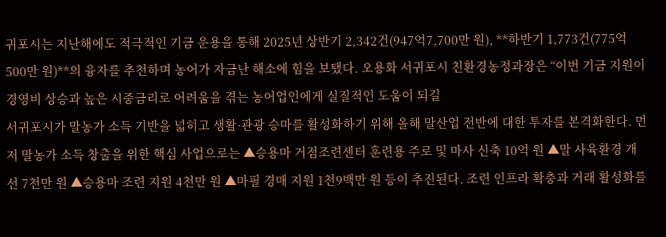귀포시는 지난해에도 적극적인 기금 운용을 통해 2025년 상반기 2,342건(947억7,700만 원), **하반기 1,773건(775억500만 원)**의 융자를 추천하며 농어가 자금난 해소에 힘을 보탰다. 오용화 서귀포시 친환경농정과장은 “이번 기금 지원이 경영비 상승과 높은 시중금리로 어려움을 겪는 농어업인에게 실질적인 도움이 되길
서귀포시가 말농가 소득 기반을 넓히고 생활·관광 승마를 활성화하기 위해 올해 말산업 전반에 대한 투자를 본격화한다. 먼저 말농가 소득 창출을 위한 핵심 사업으로는 ▲승용마 거점조련센터 훈련용 주로 및 마사 신축 10억 원 ▲말 사육환경 개선 7천만 원 ▲승용마 조련 지원 4천만 원 ▲마필 경매 지원 1천9백만 원 등이 추진된다. 조련 인프라 확충과 거래 활성화를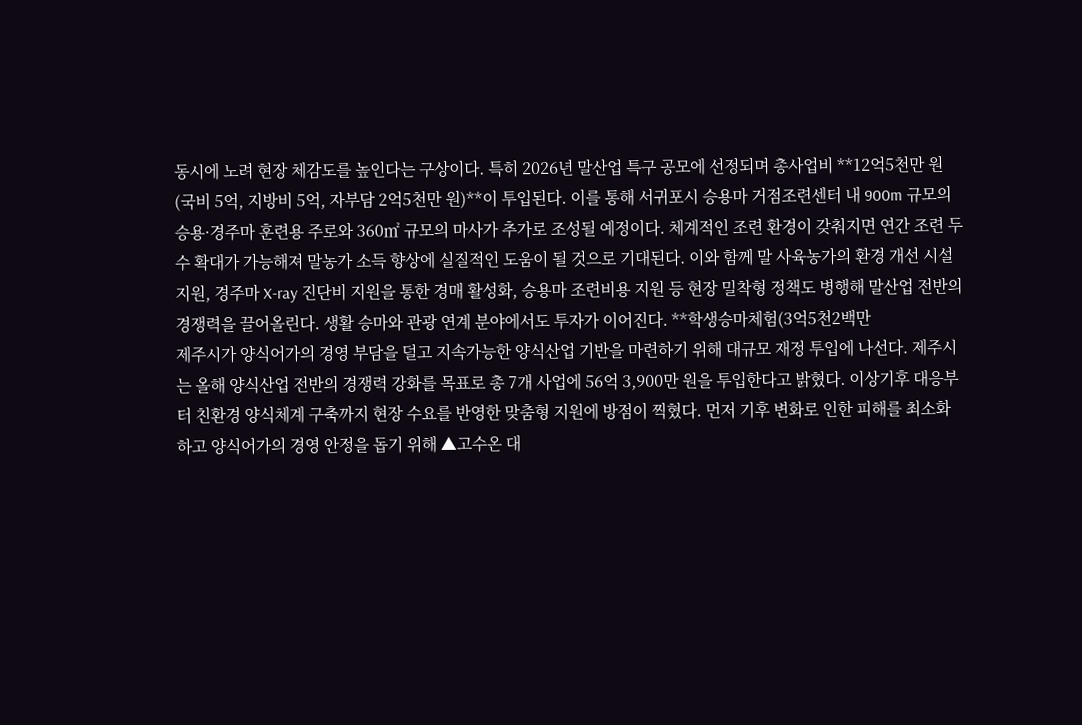동시에 노려 현장 체감도를 높인다는 구상이다. 특히 2026년 말산업 특구 공모에 선정되며 총사업비 **12억5천만 원(국비 5억, 지방비 5억, 자부담 2억5천만 원)**이 투입된다. 이를 통해 서귀포시 승용마 거점조련센터 내 900m 규모의 승용·경주마 훈련용 주로와 360㎡ 규모의 마사가 추가로 조성될 예정이다. 체계적인 조련 환경이 갖춰지면 연간 조련 두수 확대가 가능해져 말농가 소득 향상에 실질적인 도움이 될 것으로 기대된다. 이와 함께 말 사육농가의 환경 개선 시설 지원, 경주마 X-ray 진단비 지원을 통한 경매 활성화, 승용마 조련비용 지원 등 현장 밀착형 정책도 병행해 말산업 전반의 경쟁력을 끌어올린다. 생활 승마와 관광 연계 분야에서도 투자가 이어진다. **학생승마체험(3억5천2백만
제주시가 양식어가의 경영 부담을 덜고 지속가능한 양식산업 기반을 마련하기 위해 대규모 재정 투입에 나선다. 제주시는 올해 양식산업 전반의 경쟁력 강화를 목표로 총 7개 사업에 56억 3,900만 원을 투입한다고 밝혔다. 이상기후 대응부터 친환경 양식체계 구축까지 현장 수요를 반영한 맞춤형 지원에 방점이 찍혔다. 먼저 기후 변화로 인한 피해를 최소화하고 양식어가의 경영 안정을 돕기 위해 ▲고수온 대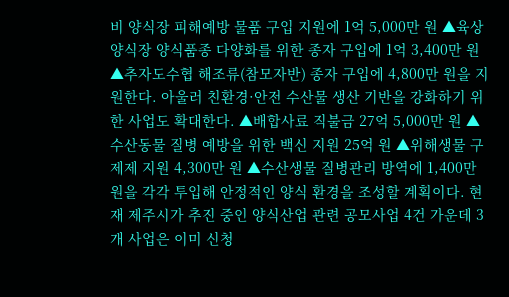비 양식장 피해예방 물품 구입 지원에 1억 5,000만 원 ▲육상양식장 양식품종 다양화를 위한 종자 구입에 1억 3,400만 원 ▲추자도수협 해조류(참모자반) 종자 구입에 4,800만 원을 지원한다. 아울러 친환경·안전 수산물 생산 기반을 강화하기 위한 사업도 확대한다. ▲배합사료 직불금 27억 5,000만 원 ▲수산동물 질병 예방을 위한 백신 지원 25억 원 ▲위해생물 구제제 지원 4,300만 원 ▲수산생물 질병관리 방역에 1,400만 원을 각각 투입해 안정적인 양식 환경을 조성할 계획이다. 현재 제주시가 추진 중인 양식산업 관련 공모사업 4건 가운데 3개 사업은 이미 신청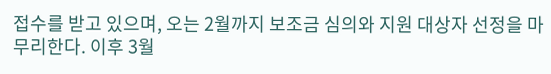접수를 받고 있으며, 오는 2월까지 보조금 심의와 지원 대상자 선정을 마무리한다. 이후 3월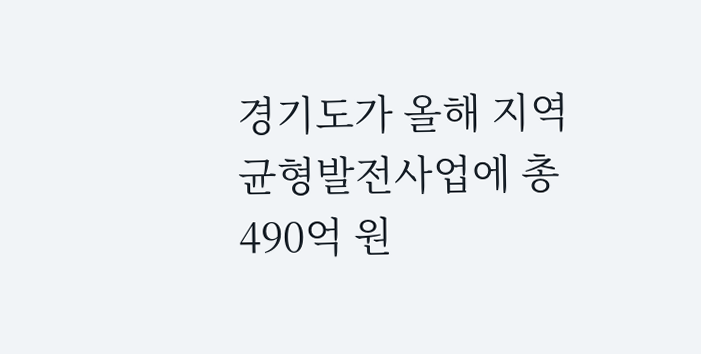경기도가 올해 지역균형발전사업에 총 490억 원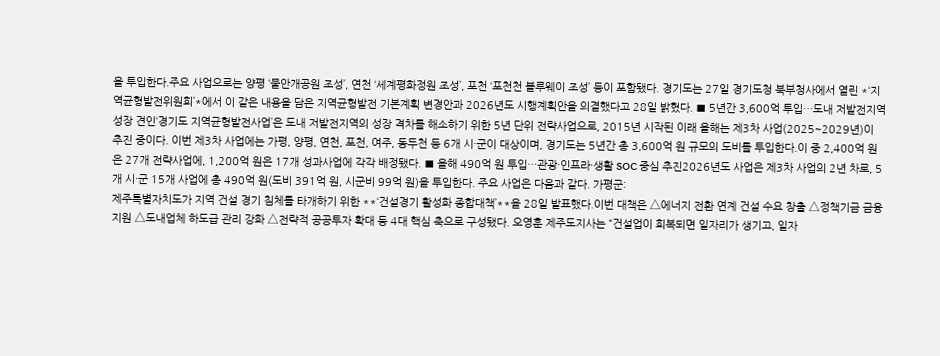을 투입한다.주요 사업으로는 양평 ‘물안개공원 조성’, 연천 ‘세계평화정원 조성’, 포천 ‘포천천 블루웨이 조성’ 등이 포함됐다. 경기도는 27일 경기도청 북부청사에서 열린 *‘지역균형발전위원회’*에서 이 같은 내용을 담은 지역균형발전 기본계획 변경안과 2026년도 시행계획안을 의결했다고 28일 밝혔다. ■ 5년간 3,600억 투입…도내 저발전지역 성장 견인‘경기도 지역균형발전사업’은 도내 저발전지역의 성장 격차를 해소하기 위한 5년 단위 전략사업으로, 2015년 시작된 이래 올해는 제3차 사업(2025~2029년)이 추진 중이다. 이번 제3차 사업에는 가평, 양평, 연천, 포천, 여주, 동두천 등 6개 시·군이 대상이며, 경기도는 5년간 총 3,600억 원 규모의 도비를 투입한다.이 중 2,400억 원은 27개 전략사업에, 1,200억 원은 17개 성과사업에 각각 배정됐다. ■ 올해 490억 원 투입…관광·인프라·생활 SOC 중심 추진2026년도 사업은 제3차 사업의 2년 차로, 5개 시·군 15개 사업에 총 490억 원(도비 391억 원, 시군비 99억 원)을 투입한다. 주요 사업은 다음과 같다. 가평군:
제주특별자치도가 지역 건설 경기 침체를 타개하기 위한 **‘건설경기 활성화 종합대책’**을 28일 발표했다.이번 대책은 △에너지 전환 연계 건설 수요 창출 △정책기금 금융지원 △도내업체 하도급 관리 강화 △전략적 공공투자 확대 등 4대 핵심 축으로 구성됐다. 오영훈 제주도지사는 “건설업이 회복되면 일자리가 생기고, 일자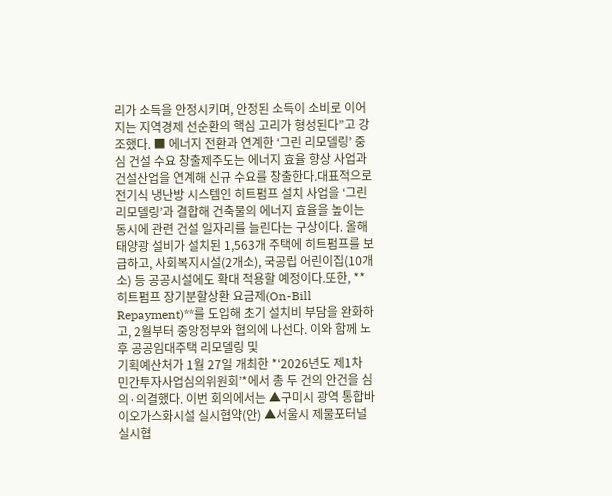리가 소득을 안정시키며, 안정된 소득이 소비로 이어지는 지역경제 선순환의 핵심 고리가 형성된다”고 강조했다. ■ 에너지 전환과 연계한 ‘그린 리모델링’ 중심 건설 수요 창출제주도는 에너지 효율 향상 사업과 건설산업을 연계해 신규 수요를 창출한다.대표적으로 전기식 냉난방 시스템인 히트펌프 설치 사업을 ‘그린 리모델링’과 결합해 건축물의 에너지 효율을 높이는 동시에 관련 건설 일자리를 늘린다는 구상이다. 올해 태양광 설비가 설치된 1,563개 주택에 히트펌프를 보급하고, 사회복지시설(2개소), 국공립 어린이집(10개소) 등 공공시설에도 확대 적용할 예정이다.또한, **히트펌프 장기분할상환 요금제(On-Bill Repayment)**를 도입해 초기 설치비 부담을 완화하고, 2월부터 중앙정부와 협의에 나선다. 이와 함께 노후 공공임대주택 리모델링 및
기획예산처가 1월 27일 개최한 *‘2026년도 제1차 민간투자사업심의위원회’*에서 총 두 건의 안건을 심의·의결했다. 이번 회의에서는 ▲구미시 광역 통합바이오가스화시설 실시협약(안) ▲서울시 제물포터널 실시협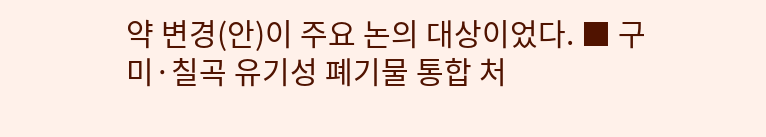약 변경(안)이 주요 논의 대상이었다. ■ 구미·칠곡 유기성 폐기물 통합 처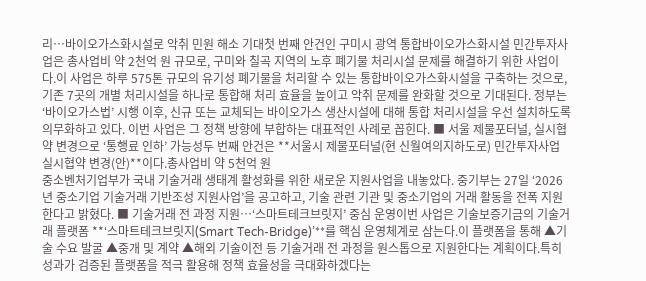리…바이오가스화시설로 악취 민원 해소 기대첫 번째 안건인 구미시 광역 통합바이오가스화시설 민간투자사업은 총사업비 약 2천억 원 규모로, 구미와 칠곡 지역의 노후 폐기물 처리시설 문제를 해결하기 위한 사업이다.이 사업은 하루 575톤 규모의 유기성 폐기물을 처리할 수 있는 통합바이오가스화시설을 구축하는 것으로, 기존 7곳의 개별 처리시설을 하나로 통합해 처리 효율을 높이고 악취 문제를 완화할 것으로 기대된다. 정부는 ‘바이오가스법’ 시행 이후, 신규 또는 교체되는 바이오가스 생산시설에 대해 통합 처리시설을 우선 설치하도록 의무화하고 있다. 이번 사업은 그 정책 방향에 부합하는 대표적인 사례로 꼽힌다. ■ 서울 제물포터널, 실시협약 변경으로 ‘통행료 인하’ 가능성두 번째 안건은 **서울시 제물포터널(현 신월여의지하도로) 민간투자사업 실시협약 변경(안)**이다.총사업비 약 5천억 원
중소벤처기업부가 국내 기술거래 생태계 활성화를 위한 새로운 지원사업을 내놓았다. 중기부는 27일 ‘2026년 중소기업 기술거래 기반조성 지원사업’을 공고하고, 기술 관련 기관 및 중소기업의 거래 활동을 전폭 지원한다고 밝혔다. ■ 기술거래 전 과정 지원…‘스마트테크브릿지’ 중심 운영이번 사업은 기술보증기금의 기술거래 플랫폼 **‘스마트테크브릿지(Smart Tech-Bridge)’**를 핵심 운영체계로 삼는다.이 플랫폼을 통해 ▲기술 수요 발굴 ▲중개 및 계약 ▲해외 기술이전 등 기술거래 전 과정을 원스톱으로 지원한다는 계획이다.특히 성과가 검증된 플랫폼을 적극 활용해 정책 효율성을 극대화하겠다는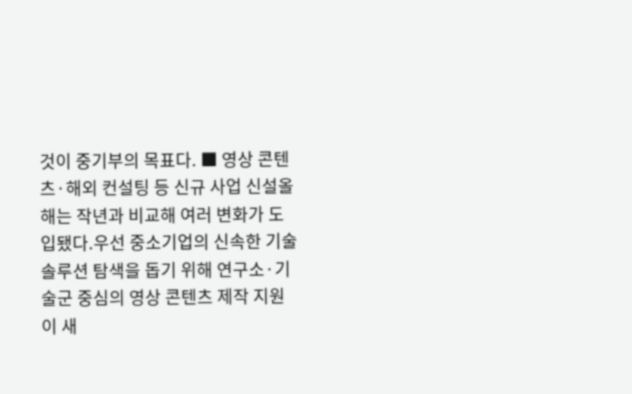것이 중기부의 목표다. ■ 영상 콘텐츠·해외 컨설팅 등 신규 사업 신설올해는 작년과 비교해 여러 변화가 도입됐다.우선 중소기업의 신속한 기술솔루션 탐색을 돕기 위해 연구소·기술군 중심의 영상 콘텐츠 제작 지원이 새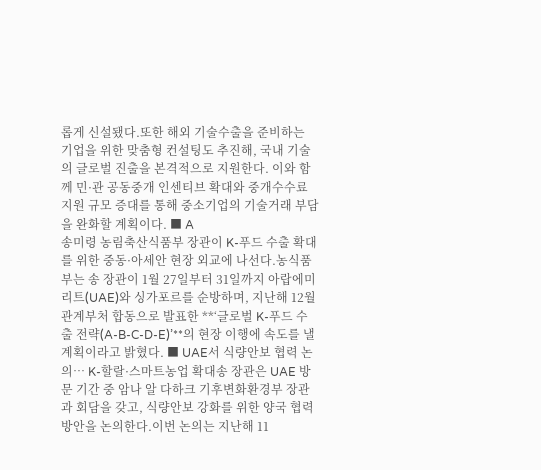롭게 신설됐다.또한 해외 기술수출을 준비하는 기업을 위한 맞춤형 컨설팅도 추진해, 국내 기술의 글로벌 진출을 본격적으로 지원한다. 이와 함께 민·관 공동중개 인센티브 확대와 중개수수료 지원 규모 증대를 통해 중소기업의 기술거래 부담을 완화할 계획이다. ■ A
송미령 농림축산식품부 장관이 K-푸드 수출 확대를 위한 중동·아세안 현장 외교에 나선다.농식품부는 송 장관이 1월 27일부터 31일까지 아랍에미리트(UAE)와 싱가포르를 순방하며, 지난해 12월 관계부처 합동으로 발표한 **‘글로벌 K-푸드 수출 전략(A-B-C-D-E)’**의 현장 이행에 속도를 낼 계획이라고 밝혔다. ■ UAE서 식량안보 협력 논의… K-할랄·스마트농업 확대송 장관은 UAE 방문 기간 중 암나 알 다하크 기후변화환경부 장관과 회담을 갖고, 식량안보 강화를 위한 양국 협력 방안을 논의한다.이번 논의는 지난해 11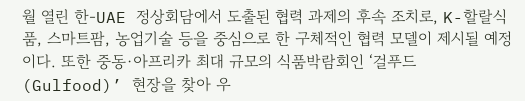월 열린 한-UAE 정상회담에서 도출된 협력 과제의 후속 조치로, K-할랄식품, 스마트팜, 농업기술 등을 중심으로 한 구체적인 협력 모델이 제시될 예정이다. 또한 중동·아프리카 최대 규모의 식품박람회인 ‘걸푸드(Gulfood)’ 현장을 찾아 우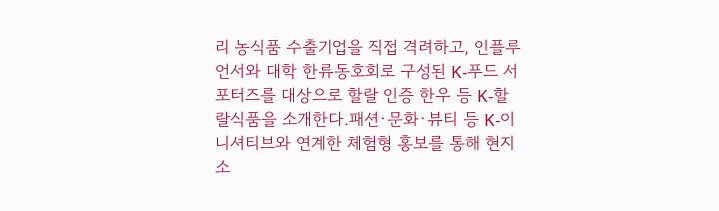리 농식품 수출기업을 직접 격려하고, 인플루언서와 대학 한류동호회로 구성된 K-푸드 서포터즈를 대상으로 할랄 인증 한우 등 K-할랄식품을 소개한다.패션·문화·뷰티 등 K-이니셔티브와 연계한 체험형 홍보를 통해 현지 소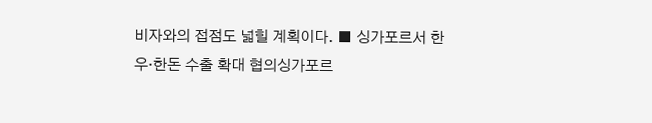비자와의 접점도 넓힐 계획이다. ■ 싱가포르서 한우·한돈 수출 확대 협의싱가포르